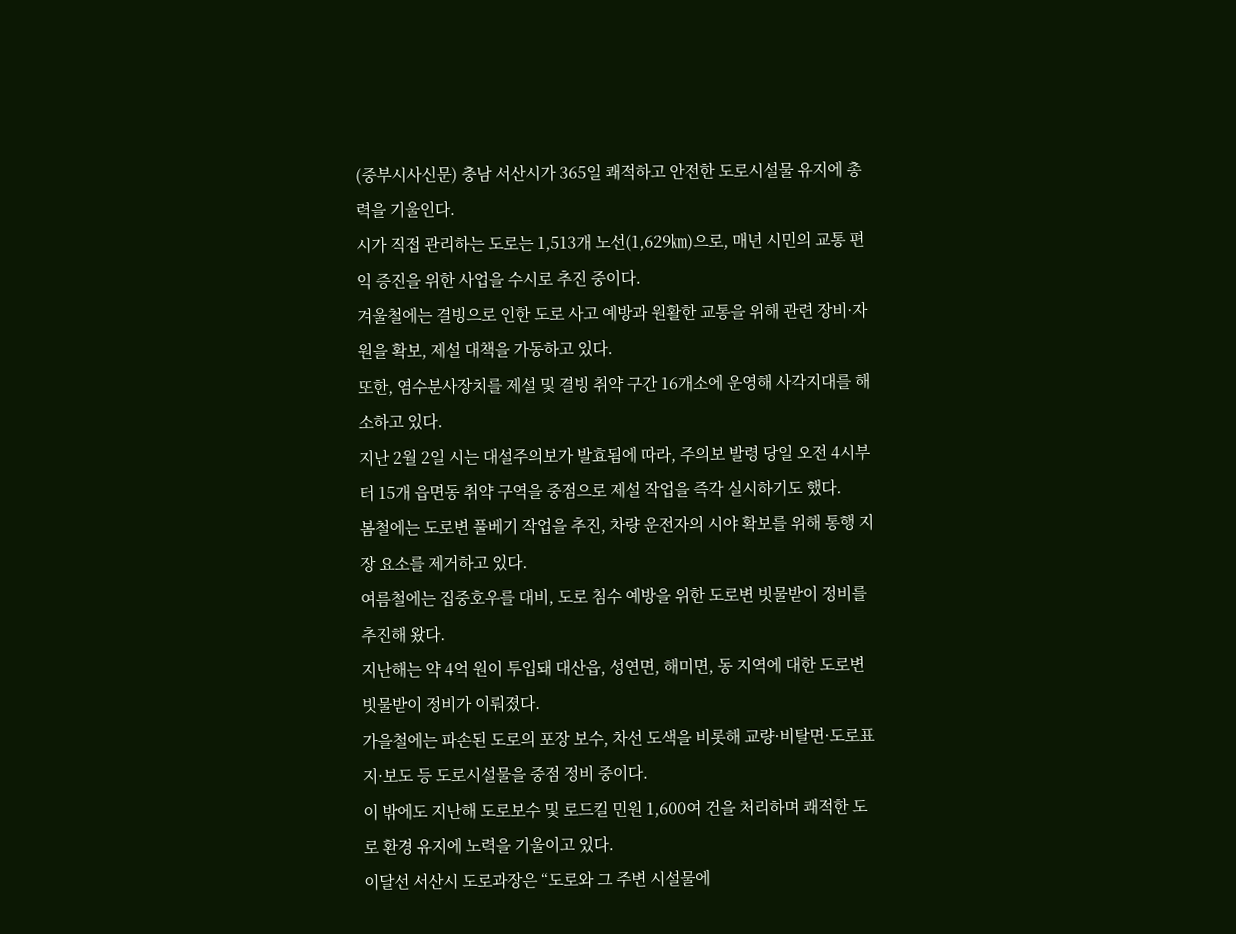(중부시사신문) 충남 서산시가 365일 쾌적하고 안전한 도로시설물 유지에 총력을 기울인다.
시가 직접 관리하는 도로는 1,513개 노선(1,629㎞)으로, 매년 시민의 교통 편익 증진을 위한 사업을 수시로 추진 중이다.
겨울철에는 결빙으로 인한 도로 사고 예방과 원활한 교통을 위해 관련 장비·자원을 확보, 제설 대책을 가동하고 있다.
또한, 염수분사장치를 제설 및 결빙 취약 구간 16개소에 운영해 사각지대를 해소하고 있다.
지난 2월 2일 시는 대설주의보가 발효됨에 따라, 주의보 발령 당일 오전 4시부터 15개 읍면동 취약 구역을 중점으로 제설 작업을 즉각 실시하기도 했다.
봄철에는 도로변 풀베기 작업을 추진, 차량 운전자의 시야 확보를 위해 통행 지장 요소를 제거하고 있다.
여름철에는 집중호우를 대비, 도로 침수 예방을 위한 도로변 빗물받이 정비를 추진해 왔다.
지난해는 약 4억 원이 투입돼 대산읍, 성연면, 해미면, 동 지역에 대한 도로변 빗물받이 정비가 이뤄졌다.
가을철에는 파손된 도로의 포장 보수, 차선 도색을 비롯해 교량·비탈면·도로표지·보도 등 도로시설물을 중점 정비 중이다.
이 밖에도 지난해 도로보수 및 로드킬 민원 1,600여 건을 처리하며 쾌적한 도로 환경 유지에 노력을 기울이고 있다.
이달선 서산시 도로과장은 “도로와 그 주변 시설물에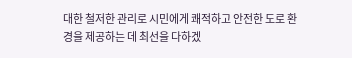대한 철저한 관리로 시민에게 쾌적하고 안전한 도로 환경을 제공하는 데 최선을 다하겠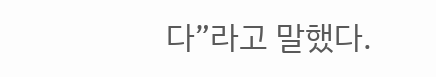다”라고 말했다.